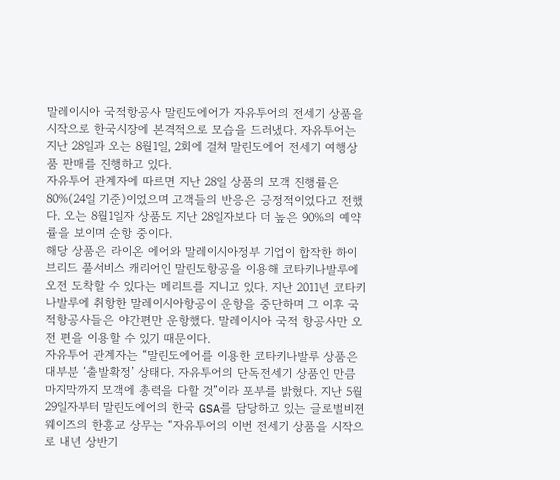말레이시아 국적항공사 말린도에어가 자유투어의 전세기 상품을 시작으로 한국시장에 본격적으로 모습을 드러냈다. 자유투어는 지난 28일과 오는 8월1일, 2회에 걸쳐 말린도에어 전세기 여행상품 판매를 진행하고 있다.
자유투어 관계자에 따르면 지난 28일 상품의 모객 진행률은 80%(24일 기준)이었으며 고객들의 반응은 긍정적이었다고 전했다. 오는 8월1일자 상품도 지난 28일자보다 더 높은 90%의 예약률을 보이며 순항 중이다.
해당 상품은 라이온 에어와 말레이시아정부 기업이 합작한 하이브리드 풀서비스 캐리어인 말린도항공을 이용해 코타키나발루에 오전 도착할 수 있다는 메리트를 지니고 있다. 지난 2011년 코타키나발루에 취항한 말레이시아항공이 운항을 중단하며 그 이후 국적항공사들은 야간편만 운항했다. 말레이시아 국적 항공사만 오전 편을 이용할 수 있기 때문이다.
자유투어 관계자는 “말린도에어를 이용한 코타키나발루 상품은 대부분 ‘출발확정’ 상태다. 자유투어의 단독전세기 상품인 만큼 마지막까지 모객에 총력을 다할 것”이라 포부를 밝혔다. 지난 5월29일자부터 말린도에어의 한국 GSA를 담당하고 있는 글로벌비젼웨이즈의 한흥교 상무는 “자유투어의 이번 전세기 상품을 시작으로 내년 상반기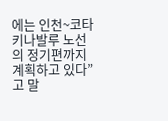에는 인천~코타키나발루 노선의 정기편까지 계획하고 있다”고 말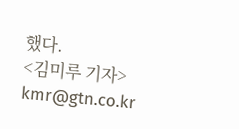했다.
<김미루 기자> kmr@gtn.co.kr